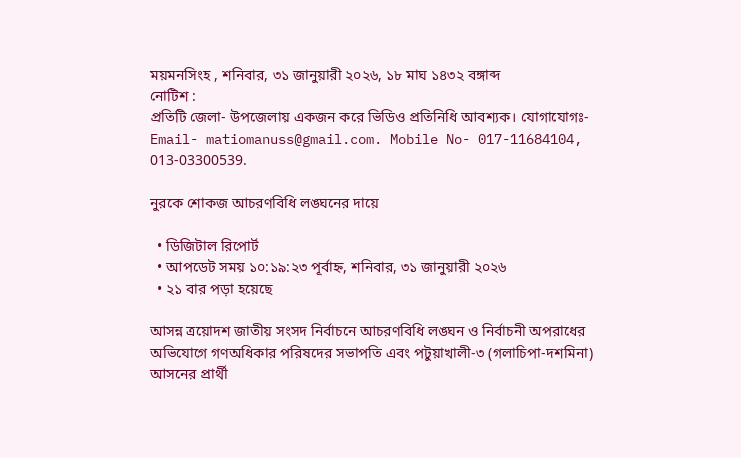ময়মনসিংহ , শনিবার, ৩১ জানুয়ারী ২০২৬, ১৮ মাঘ ১৪৩২ বঙ্গাব্দ
নোটিশ :
প্রতিটি জেলা- উপজেলায় একজন করে ভিডিও প্রতিনিধি আবশ্যক। যোগাযোগঃ- Email- matiomanuss@gmail.com. Mobile No- 017-11684104, 013-03300539.

নুরকে শোকজ আচরণবিধি লঙ্ঘনের দায়ে

  • ডিজিটাল রিপোর্ট
  • আপডেট সময় ১০:১৯:২৩ পূর্বাহ্ন, শনিবার, ৩১ জানুয়ারী ২০২৬
  • ২১ বার পড়া হয়েছে

আসন্ন ত্রয়োদশ জাতীয় সংসদ নির্বাচনে আচরণবিধি লঙ্ঘন ও নির্বাচনী অপরাধের অভিযোগে গণঅধিকার পরিষদের সভাপতি এবং পটুয়াখালী-৩ (গলাচিপা-দশমিনা) আসনের প্রার্থী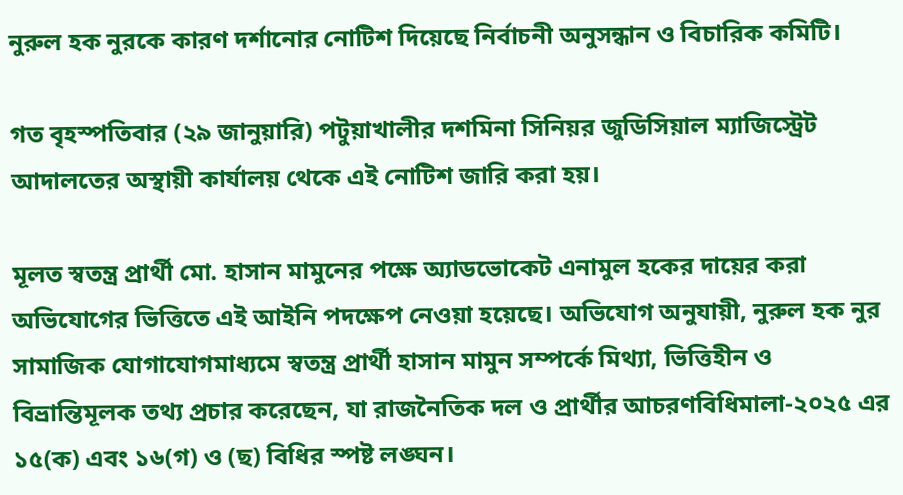নুরুল হক নুরকে কারণ দর্শানোর নোটিশ দিয়েছে নির্বাচনী অনুসন্ধান ও বিচারিক কমিটি।

গত বৃহস্পতিবার (২৯ জানুয়ারি) পটুয়াখালীর দশমিনা সিনিয়র জুডিসিয়াল ম্যাজিস্ট্রেট আদালতের অস্থায়ী কার্যালয় থেকে এই নোটিশ জারি করা হয়।

মূলত স্বতন্ত্র প্রার্থী মো. হাসান মামুনের পক্ষে অ্যাডভোকেট এনামুল হকের দায়ের করা অভিযোগের ভিত্তিতে এই আইনি পদক্ষেপ নেওয়া হয়েছে। অভিযোগ অনুযায়ী, নুরুল হক নুর সামাজিক যোগাযোগমাধ্যমে স্বতন্ত্র প্রার্থী হাসান মামুন সম্পর্কে মিথ্যা, ভিত্তিহীন ও বিভ্রান্তিমূলক তথ্য প্রচার করেছেন, যা রাজনৈতিক দল ও প্রার্থীর আচরণবিধিমালা-২০২৫ এর ১৫(ক) এবং ১৬(গ) ও (ছ) বিধির স্পষ্ট লঙ্ঘন।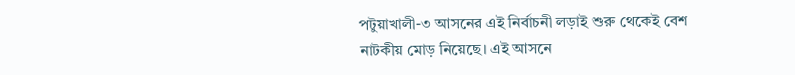পটুয়াখালী-৩ আসনের এই নির্বাচনী লড়াই শুরু থেকেই বেশ নাটকীয় মোড় নিয়েছে। এই আসনে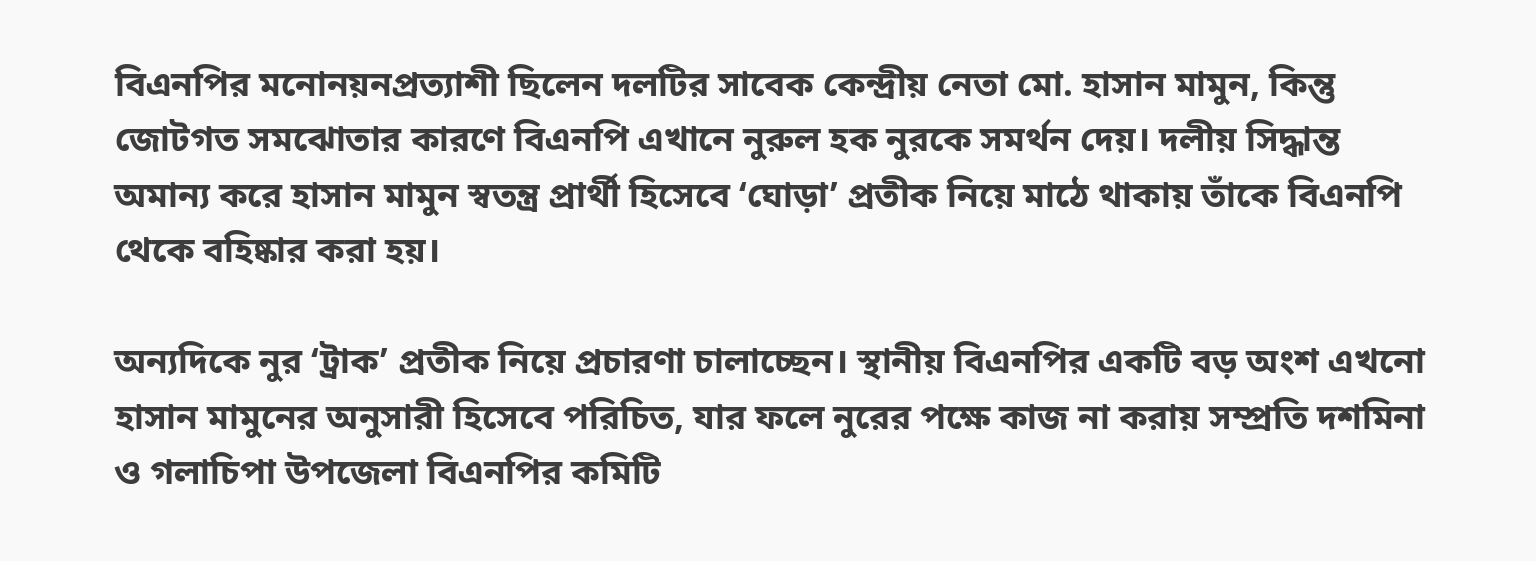বিএনপির মনোনয়নপ্রত্যাশী ছিলেন দলটির সাবেক কেন্দ্রীয় নেতা মো. হাসান মামুন, কিন্তু জোটগত সমঝোতার কারণে বিএনপি এখানে নুরুল হক নুরকে সমর্থন দেয়। দলীয় সিদ্ধান্ত অমান্য করে হাসান মামুন স্বতন্ত্র প্রার্থী হিসেবে ‘ঘোড়া’ প্রতীক নিয়ে মাঠে থাকায় তাঁকে বিএনপি থেকে বহিষ্কার করা হয়।

অন্যদিকে নুর ‘ট্রাক’ প্রতীক নিয়ে প্রচারণা চালাচ্ছেন। স্থানীয় বিএনপির একটি বড় অংশ এখনো হাসান মামুনের অনুসারী হিসেবে পরিচিত, যার ফলে নুরের পক্ষে কাজ না করায় সম্প্রতি দশমিনা ও গলাচিপা উপজেলা বিএনপির কমিটি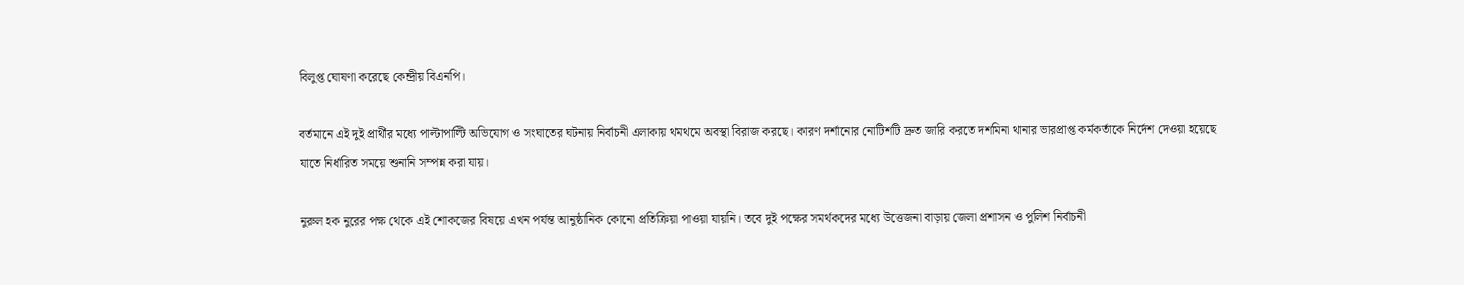বিলুপ্ত ঘোষণা করেছে কেন্দ্রীয় বিএনপি।

বর্তমানে এই দুই প্রার্থীর মধ্যে পাল্টাপাল্টি অভিযোগ ও সংঘাতের ঘটনায় নির্বাচনী এলাকায় থমথমে অবস্থা বিরাজ করছে। কারণ দর্শানোর নোটিশটি দ্রুত জারি করতে দশমিনা থানার ভারপ্রাপ্ত কর্মকর্তাকে নির্দেশ দেওয়া হয়েছে যাতে নির্ধারিত সময়ে শুনানি সম্পন্ন করা যায়।

নুরুল হক নুরের পক্ষ থেকে এই শোকজের বিষয়ে এখন পর্যন্ত আনুষ্ঠানিক কোনো প্রতিক্রিয়া পাওয়া যায়নি। তবে দুই পক্ষের সমর্থকদের মধ্যে উত্তেজনা বাড়ায় জেলা প্রশাসন ও পুলিশ নির্বাচনী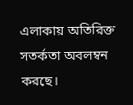এলাকায় অতিরিক্ত সতর্কতা অবলম্বন করছে।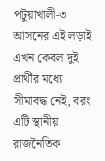পটুয়াখালী-৩ আসনের এই লড়াই এখন কেবল দুই প্রার্থীর মধ্যে সীমাবদ্ধ নেই, বরং এটি স্থানীয় রাজনৈতিক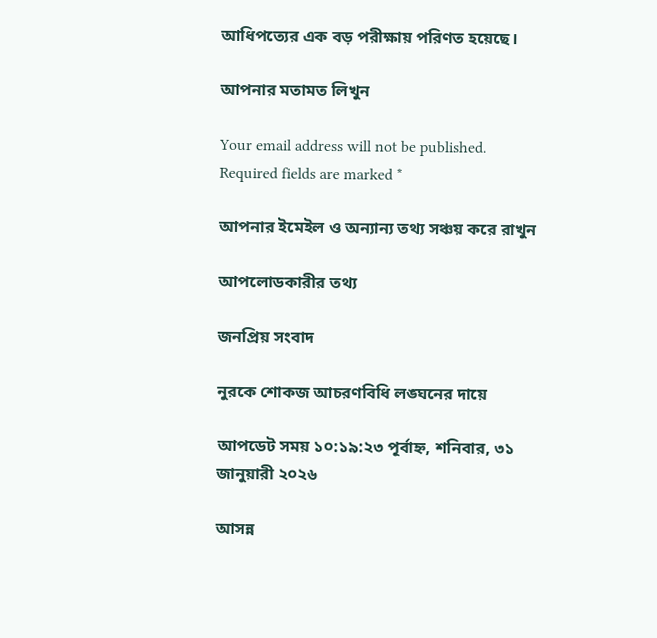আধিপত্যের এক বড় পরীক্ষায় পরিণত হয়েছে।

আপনার মতামত লিখুন

Your email address will not be published. Required fields are marked *

আপনার ইমেইল ও অন্যান্য তথ্য সঞ্চয় করে রাখুন

আপলোডকারীর তথ্য

জনপ্রিয় সংবাদ

নুরকে শোকজ আচরণবিধি লঙ্ঘনের দায়ে

আপডেট সময় ১০:১৯:২৩ পূর্বাহ্ন, শনিবার, ৩১ জানুয়ারী ২০২৬

আসন্ন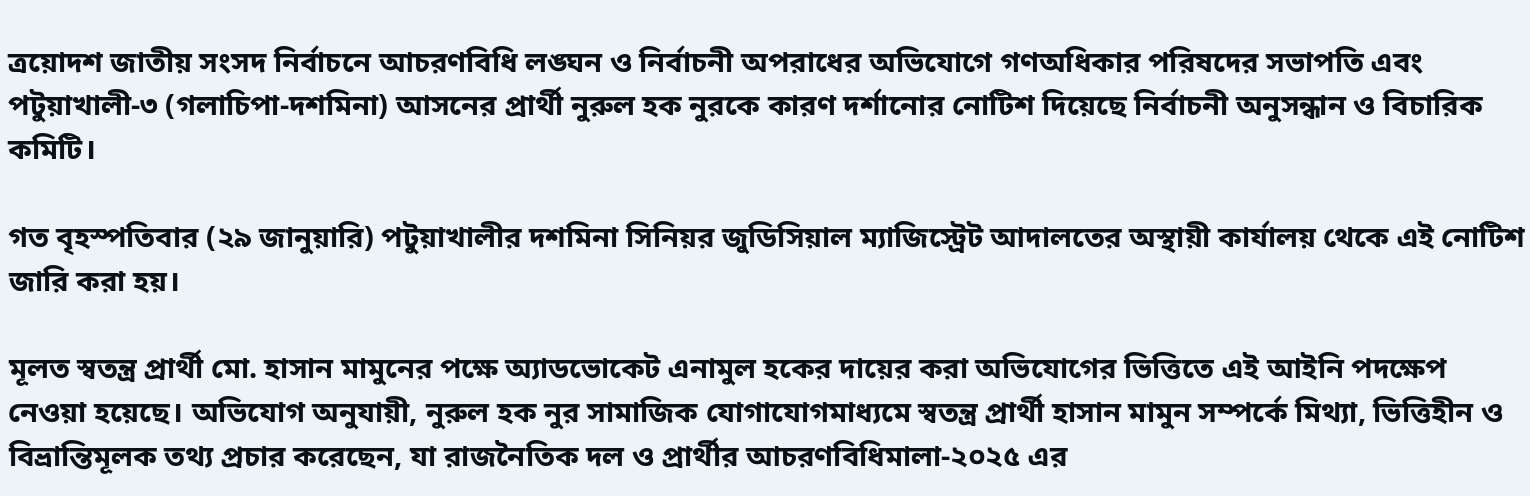ত্রয়োদশ জাতীয় সংসদ নির্বাচনে আচরণবিধি লঙ্ঘন ও নির্বাচনী অপরাধের অভিযোগে গণঅধিকার পরিষদের সভাপতি এবং পটুয়াখালী-৩ (গলাচিপা-দশমিনা) আসনের প্রার্থী নুরুল হক নুরকে কারণ দর্শানোর নোটিশ দিয়েছে নির্বাচনী অনুসন্ধান ও বিচারিক কমিটি।

গত বৃহস্পতিবার (২৯ জানুয়ারি) পটুয়াখালীর দশমিনা সিনিয়র জুডিসিয়াল ম্যাজিস্ট্রেট আদালতের অস্থায়ী কার্যালয় থেকে এই নোটিশ জারি করা হয়।

মূলত স্বতন্ত্র প্রার্থী মো. হাসান মামুনের পক্ষে অ্যাডভোকেট এনামুল হকের দায়ের করা অভিযোগের ভিত্তিতে এই আইনি পদক্ষেপ নেওয়া হয়েছে। অভিযোগ অনুযায়ী, নুরুল হক নুর সামাজিক যোগাযোগমাধ্যমে স্বতন্ত্র প্রার্থী হাসান মামুন সম্পর্কে মিথ্যা, ভিত্তিহীন ও বিভ্রান্তিমূলক তথ্য প্রচার করেছেন, যা রাজনৈতিক দল ও প্রার্থীর আচরণবিধিমালা-২০২৫ এর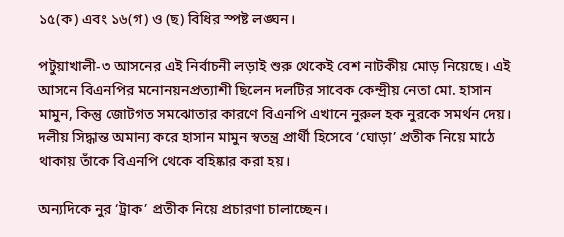১৫(ক) এবং ১৬(গ) ও (ছ) বিধির স্পষ্ট লঙ্ঘন।

পটুয়াখালী-৩ আসনের এই নির্বাচনী লড়াই শুরু থেকেই বেশ নাটকীয় মোড় নিয়েছে। এই আসনে বিএনপির মনোনয়নপ্রত্যাশী ছিলেন দলটির সাবেক কেন্দ্রীয় নেতা মো. হাসান মামুন, কিন্তু জোটগত সমঝোতার কারণে বিএনপি এখানে নুরুল হক নুরকে সমর্থন দেয়। দলীয় সিদ্ধান্ত অমান্য করে হাসান মামুন স্বতন্ত্র প্রার্থী হিসেবে ‘ঘোড়া’ প্রতীক নিয়ে মাঠে থাকায় তাঁকে বিএনপি থেকে বহিষ্কার করা হয়।

অন্যদিকে নুর ‘ট্রাক’ প্রতীক নিয়ে প্রচারণা চালাচ্ছেন।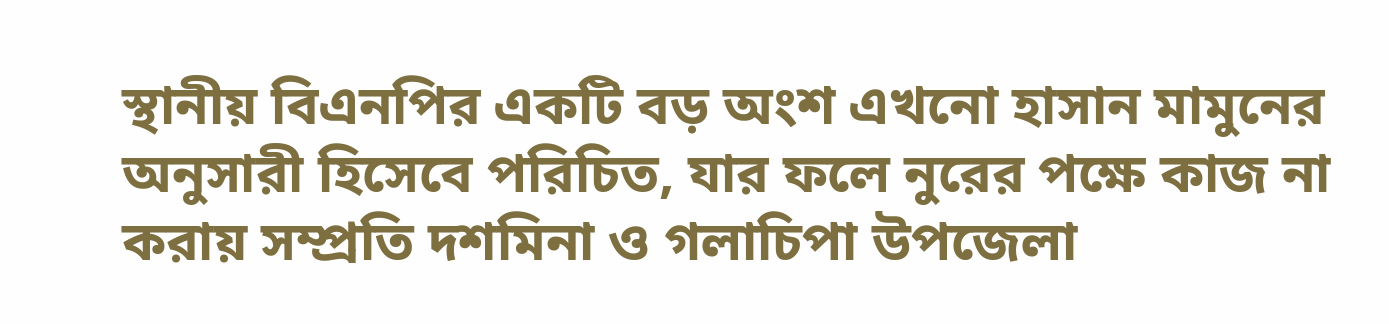স্থানীয় বিএনপির একটি বড় অংশ এখনো হাসান মামুনের অনুসারী হিসেবে পরিচিত, যার ফলে নুরের পক্ষে কাজ না করায় সম্প্রতি দশমিনা ও গলাচিপা উপজেলা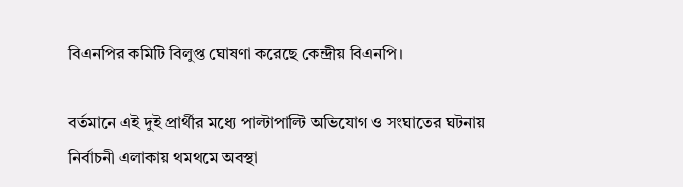বিএনপির কমিটি বিলুপ্ত ঘোষণা করেছে কেন্দ্রীয় বিএনপি।

বর্তমানে এই দুই প্রার্থীর মধ্যে পাল্টাপাল্টি অভিযোগ ও সংঘাতের ঘটনায় নির্বাচনী এলাকায় থমথমে অবস্থা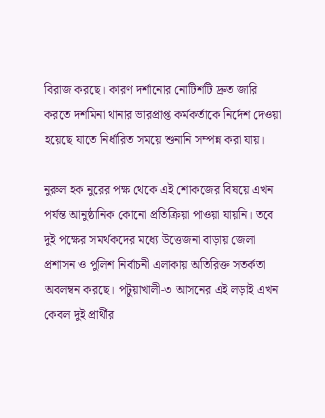বিরাজ করছে। কারণ দর্শানোর নোটিশটি দ্রুত জারি করতে দশমিনা থানার ভারপ্রাপ্ত কর্মকর্তাকে নির্দেশ দেওয়া হয়েছে যাতে নির্ধারিত সময়ে শুনানি সম্পন্ন করা যায়।

নুরুল হক নুরের পক্ষ থেকে এই শোকজের বিষয়ে এখন পর্যন্ত আনুষ্ঠানিক কোনো প্রতিক্রিয়া পাওয়া যায়নি। তবে দুই পক্ষের সমর্থকদের মধ্যে উত্তেজনা বাড়ায় জেলা প্রশাসন ও পুলিশ নির্বাচনী এলাকায় অতিরিক্ত সতর্কতা অবলম্বন করছে। পটুয়াখালী-৩ আসনের এই লড়াই এখন কেবল দুই প্রার্থীর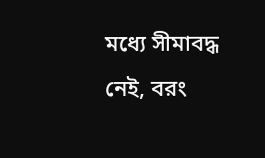মধ্যে সীমাবদ্ধ নেই, বরং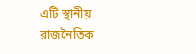এটি স্থানীয় রাজনৈতিক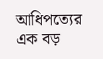আধিপত্যের এক বড়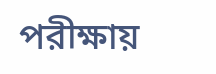পরীক্ষায়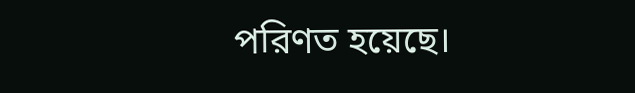পরিণত হয়েছে।